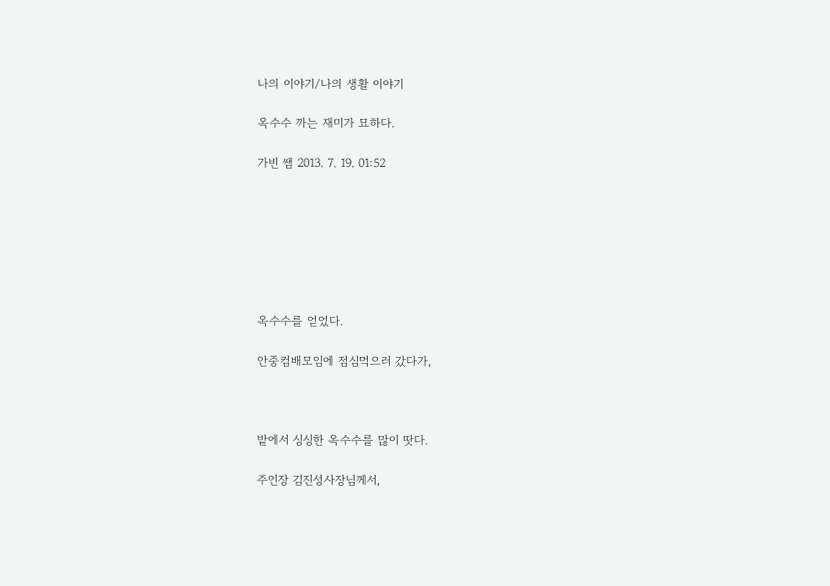나의 이야기/나의 생활 이야기

옥수수 까는 재미가 묘하다.

가빈 쌤 2013. 7. 19. 01:52







옥수수를 얻었다.

안중컴배모임에 점심먹으러 갔다가,



밭에서 싱싱한 옥수수를 많이 땃다.

주인장 김진성사장님께서,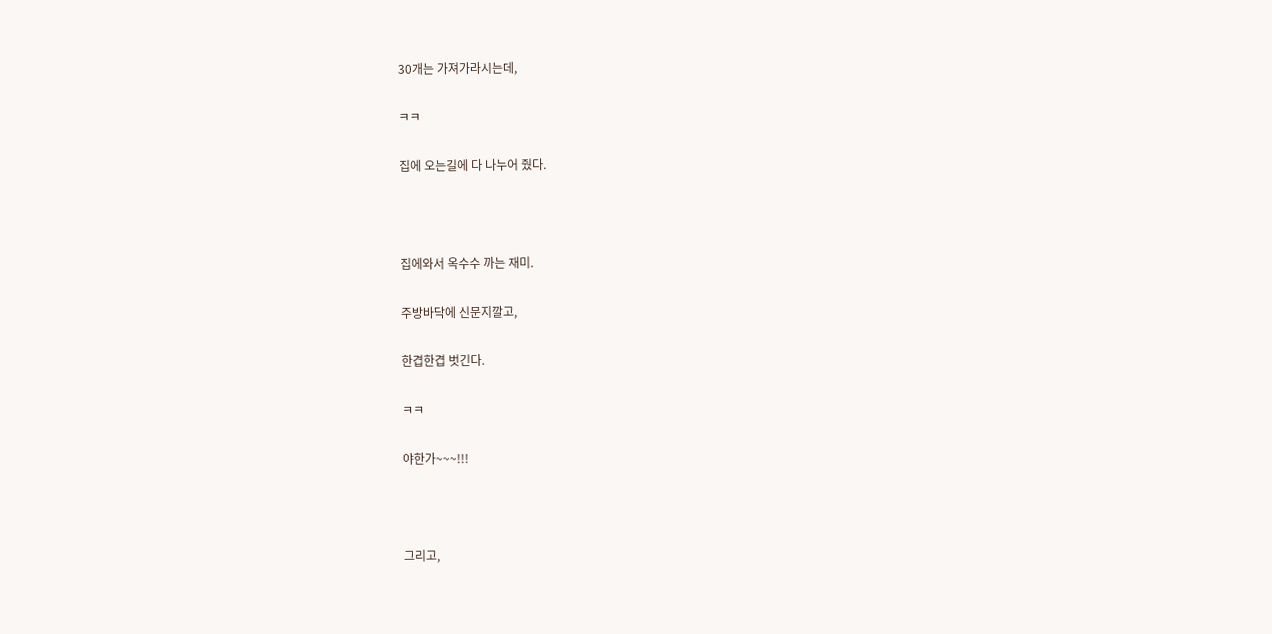30개는 가져가라시는데,

ㅋㅋ

집에 오는길에 다 나누어 줬다.



집에와서 옥수수 까는 재미.

주방바닥에 신문지깔고,

한겹한겹 벗긴다.

ㅋㅋ

야한가~~~!!!



그리고,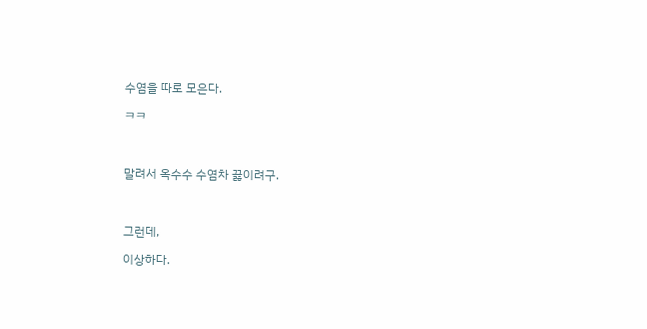수염을 따로 모은다.

ㅋㅋ



말려서 옥수수 수염차 끓이려구.



그런데,

이상하다.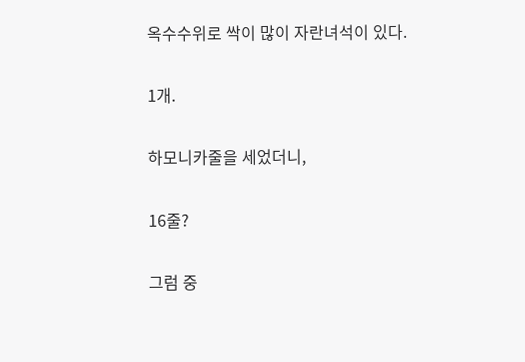옥수수위로 싹이 많이 자란녀석이 있다.

1개.

하모니카줄을 세었더니,

16줄?

그럼 중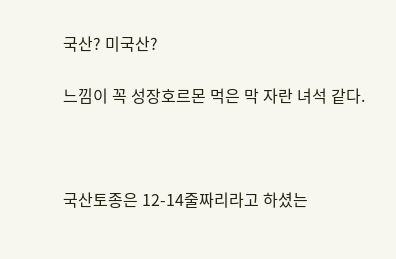국산? 미국산?

느낌이 꼭 성장호르몬 먹은 막 자란 녀석 같다.



국산토종은 12-14줄짜리라고 하셨는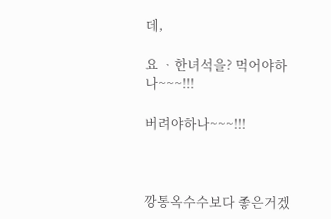데,

요 ᆞ한녀석을? 먹어야하나~~~!!!

버려야하나~~~!!!



깡통옥수수보다 좋은거겠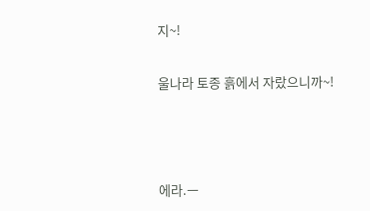지~!

울나라 토종 흙에서 자랐으니까~!



에라.ㅡ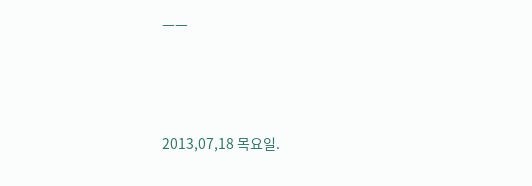ㅡㅡ





2013,07,18 목요일.